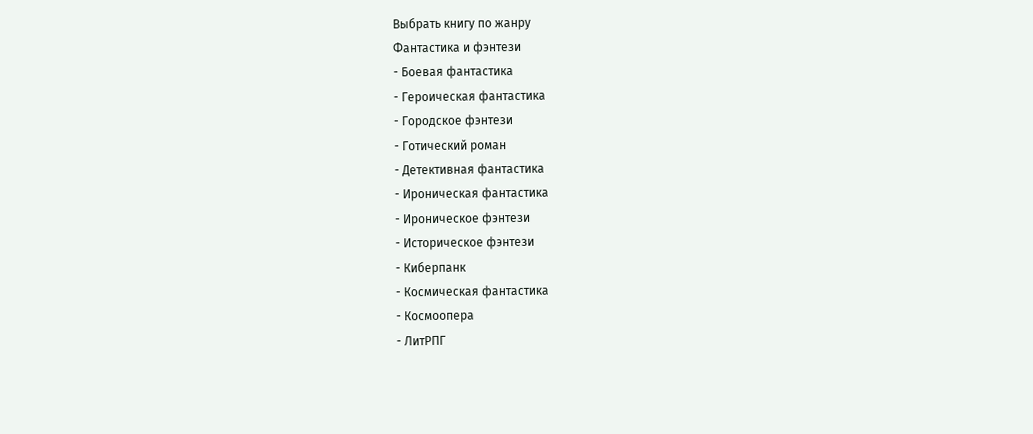Выбрать книгу по жанру
Фантастика и фэнтези
- Боевая фантастика
- Героическая фантастика
- Городское фэнтези
- Готический роман
- Детективная фантастика
- Ироническая фантастика
- Ироническое фэнтези
- Историческое фэнтези
- Киберпанк
- Космическая фантастика
- Космоопера
- ЛитРПГ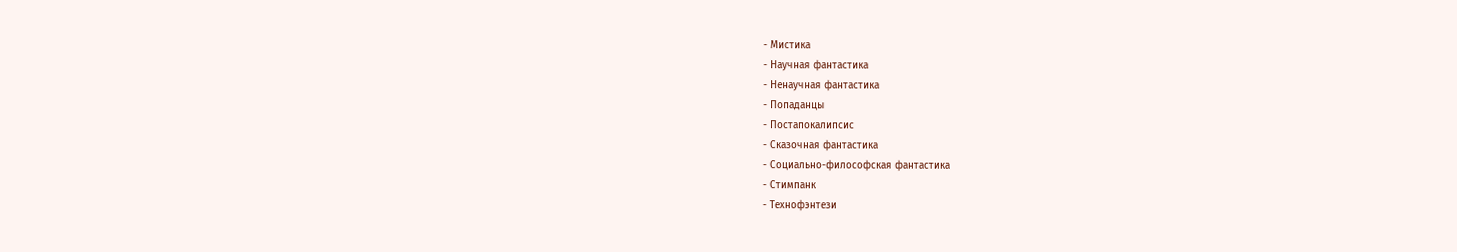- Мистика
- Научная фантастика
- Ненаучная фантастика
- Попаданцы
- Постапокалипсис
- Сказочная фантастика
- Социально-философская фантастика
- Стимпанк
- Технофэнтези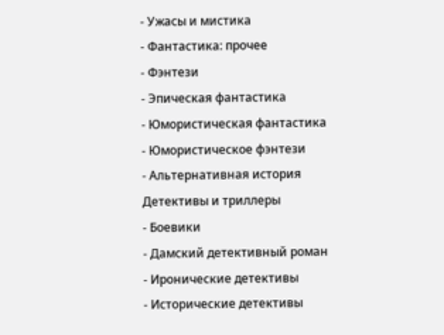- Ужасы и мистика
- Фантастика: прочее
- Фэнтези
- Эпическая фантастика
- Юмористическая фантастика
- Юмористическое фэнтези
- Альтернативная история
Детективы и триллеры
- Боевики
- Дамский детективный роман
- Иронические детективы
- Исторические детективы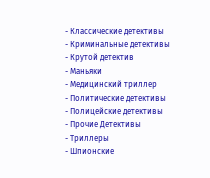- Классические детективы
- Криминальные детективы
- Крутой детектив
- Маньяки
- Медицинский триллер
- Политические детективы
- Полицейские детективы
- Прочие Детективы
- Триллеры
- Шпионские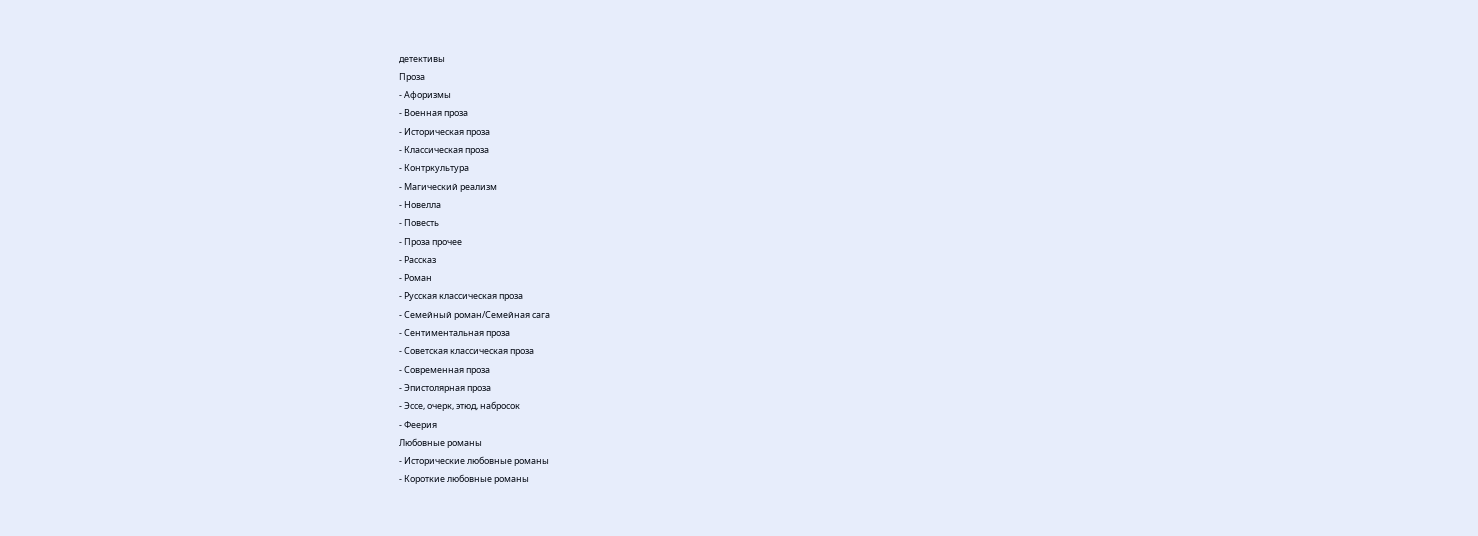детективы
Проза
- Афоризмы
- Военная проза
- Историческая проза
- Классическая проза
- Контркультура
- Магический реализм
- Новелла
- Повесть
- Проза прочее
- Рассказ
- Роман
- Русская классическая проза
- Семейный роман/Семейная сага
- Сентиментальная проза
- Советская классическая проза
- Современная проза
- Эпистолярная проза
- Эссе, очерк, этюд, набросок
- Феерия
Любовные романы
- Исторические любовные романы
- Короткие любовные романы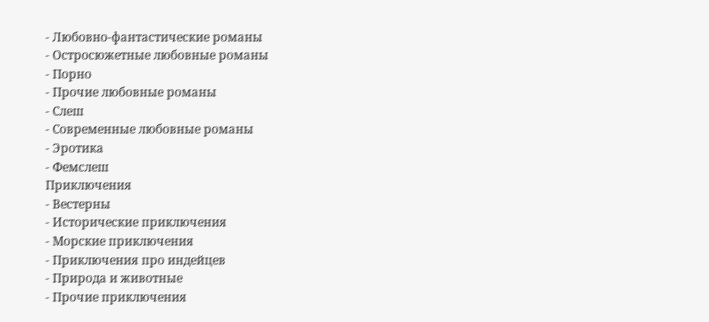- Любовно-фантастические романы
- Остросюжетные любовные романы
- Порно
- Прочие любовные романы
- Слеш
- Современные любовные романы
- Эротика
- Фемслеш
Приключения
- Вестерны
- Исторические приключения
- Морские приключения
- Приключения про индейцев
- Природа и животные
- Прочие приключения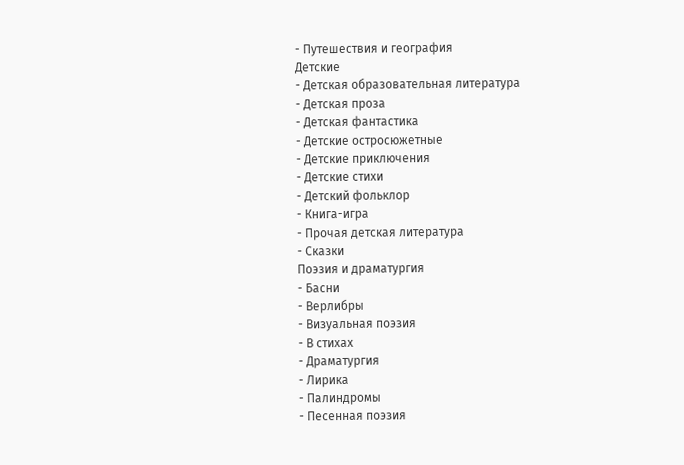- Путешествия и география
Детские
- Детская образовательная литература
- Детская проза
- Детская фантастика
- Детские остросюжетные
- Детские приключения
- Детские стихи
- Детский фольклор
- Книга-игра
- Прочая детская литература
- Сказки
Поэзия и драматургия
- Басни
- Верлибры
- Визуальная поэзия
- В стихах
- Драматургия
- Лирика
- Палиндромы
- Песенная поэзия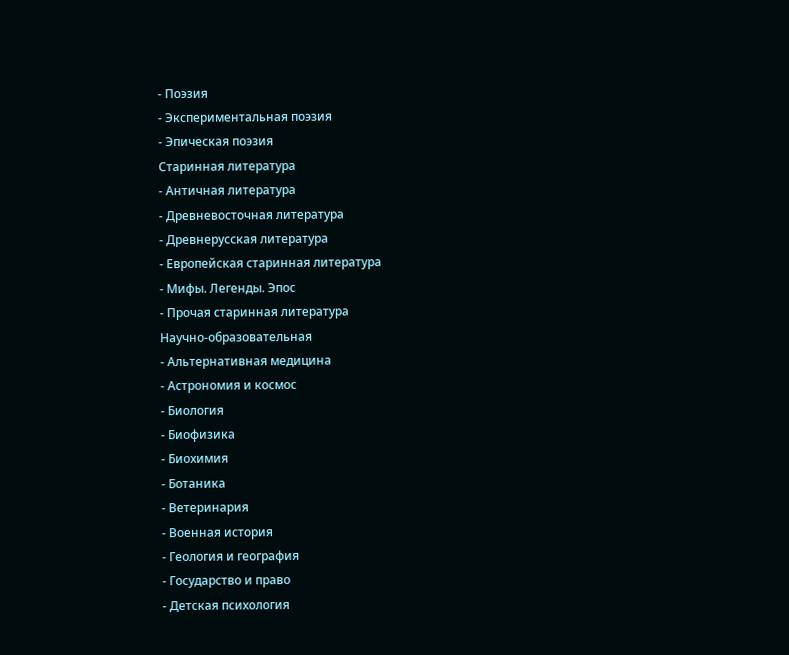- Поэзия
- Экспериментальная поэзия
- Эпическая поэзия
Старинная литература
- Античная литература
- Древневосточная литература
- Древнерусская литература
- Европейская старинная литература
- Мифы. Легенды. Эпос
- Прочая старинная литература
Научно-образовательная
- Альтернативная медицина
- Астрономия и космос
- Биология
- Биофизика
- Биохимия
- Ботаника
- Ветеринария
- Военная история
- Геология и география
- Государство и право
- Детская психология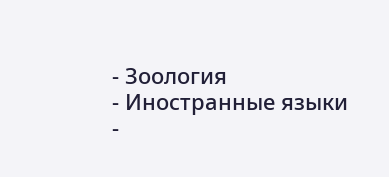- Зоология
- Иностранные языки
-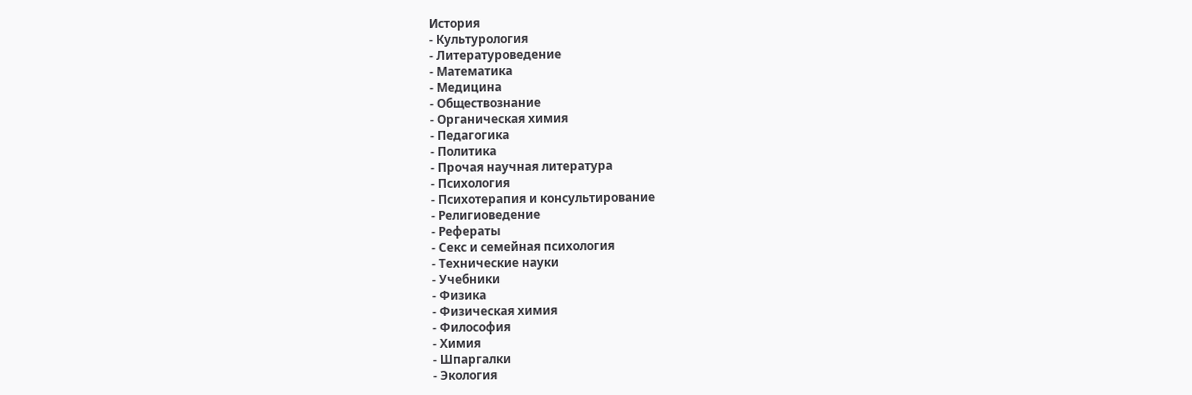История
- Культурология
- Литературоведение
- Математика
- Медицина
- Обществознание
- Органическая химия
- Педагогика
- Политика
- Прочая научная литература
- Психология
- Психотерапия и консультирование
- Религиоведение
- Рефераты
- Секс и семейная психология
- Технические науки
- Учебники
- Физика
- Физическая химия
- Философия
- Химия
- Шпаргалки
- Экология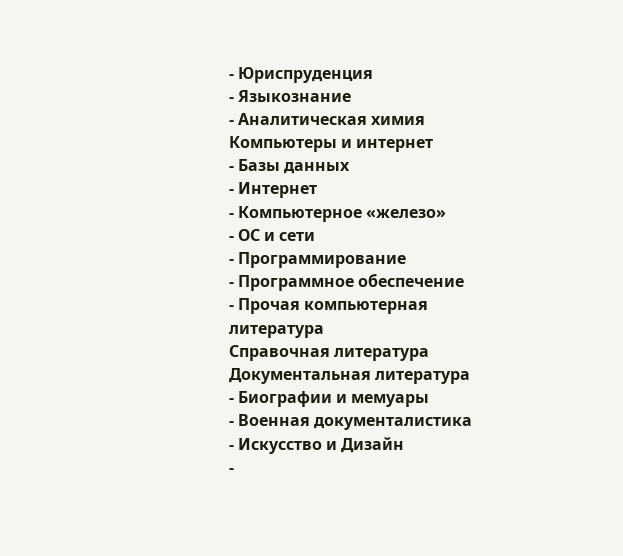- Юриспруденция
- Языкознание
- Аналитическая химия
Компьютеры и интернет
- Базы данных
- Интернет
- Компьютерное «железо»
- ОС и сети
- Программирование
- Программное обеспечение
- Прочая компьютерная литература
Справочная литература
Документальная литература
- Биографии и мемуары
- Военная документалистика
- Искусство и Дизайн
-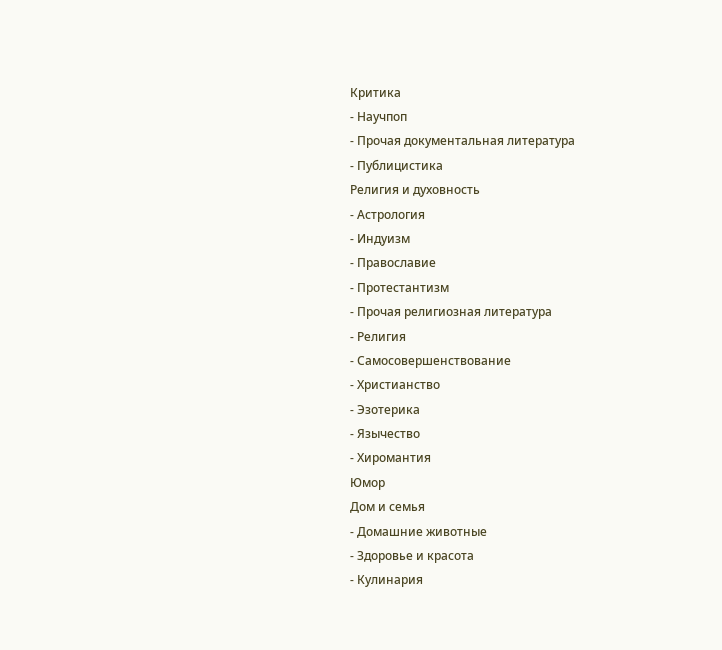Критика
- Научпоп
- Прочая документальная литература
- Публицистика
Религия и духовность
- Астрология
- Индуизм
- Православие
- Протестантизм
- Прочая религиозная литература
- Религия
- Самосовершенствование
- Христианство
- Эзотерика
- Язычество
- Хиромантия
Юмор
Дом и семья
- Домашние животные
- Здоровье и красота
- Кулинария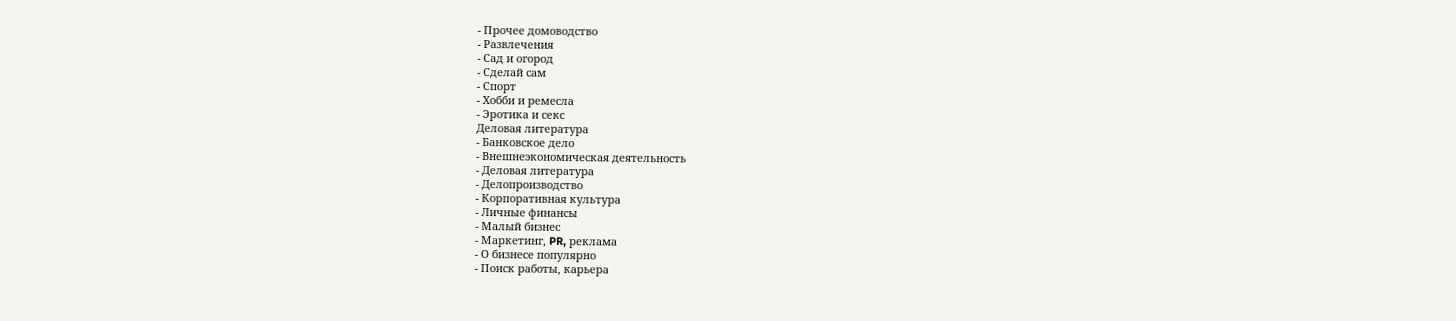- Прочее домоводство
- Развлечения
- Сад и огород
- Сделай сам
- Спорт
- Хобби и ремесла
- Эротика и секс
Деловая литература
- Банковское дело
- Внешнеэкономическая деятельность
- Деловая литература
- Делопроизводство
- Корпоративная культура
- Личные финансы
- Малый бизнес
- Маркетинг, PR, реклама
- О бизнесе популярно
- Поиск работы, карьера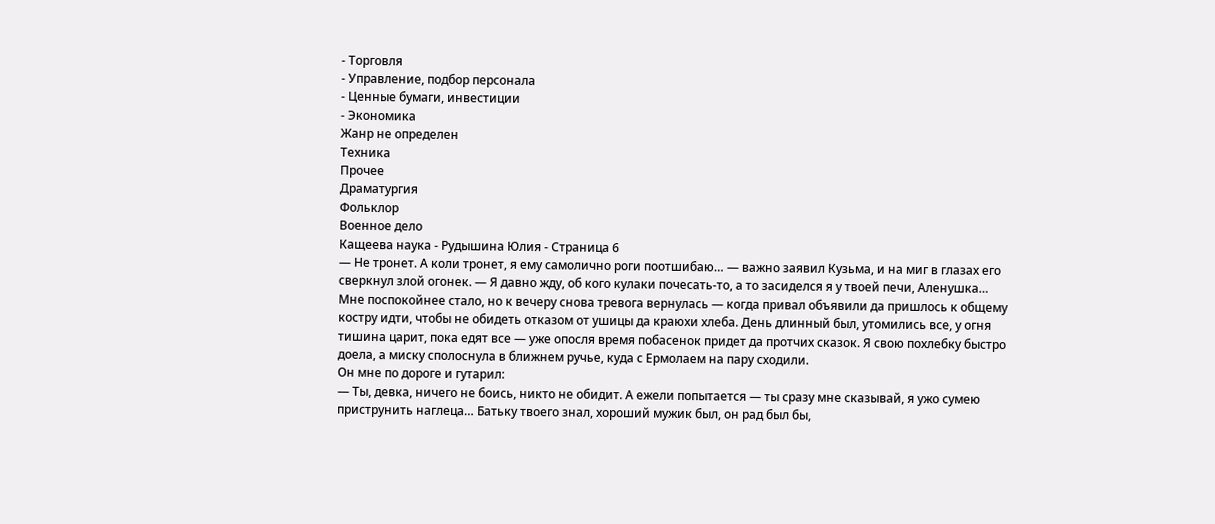- Торговля
- Управление, подбор персонала
- Ценные бумаги, инвестиции
- Экономика
Жанр не определен
Техника
Прочее
Драматургия
Фольклор
Военное дело
Кащеева наука - Рудышина Юлия - Страница 6
— Не тронет. А коли тронет, я ему самолично роги поотшибаю… — важно заявил Кузьма, и на миг в глазах его сверкнул злой огонек. — Я давно жду, об кого кулаки почесать-то, а то засиделся я у твоей печи, Аленушка…
Мне поспокойнее стало, но к вечеру снова тревога вернулась — когда привал объявили да пришлось к общему костру идти, чтобы не обидеть отказом от ушицы да краюхи хлеба. День длинный был, утомились все, у огня тишина царит, пока едят все — уже опосля время побасенок придет да протчих сказок. Я свою похлебку быстро доела, а миску сполоснула в ближнем ручье, куда с Ермолаем на пару сходили.
Он мне по дороге и гутарил:
— Ты, девка, ничего не боись, никто не обидит. А ежели попытается — ты сразу мне сказывай, я ужо сумею приструнить наглеца… Батьку твоего знал, хороший мужик был, он рад был бы,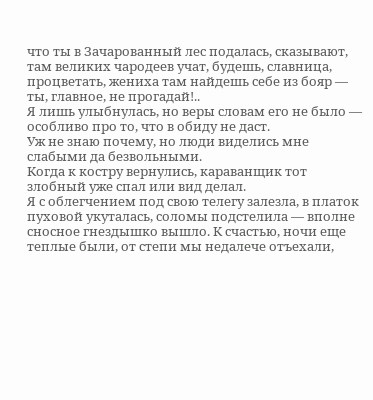что ты в Зачарованный лес подалась, сказывают, там великих чародеев учат, будешь, славница, процветать, жениха там найдешь себе из бояр — ты, главное, не прогадай!..
Я лишь улыбнулась, но веры словам его не было — особливо про то, что в обиду не даст.
Уж не знаю почему, но люди виделись мне слабыми да безвольными.
Когда к костру вернулись, караванщик тот злобный уже спал или вид делал.
Я с облегчением под свою телегу залезла, в платок пуховой укуталась, соломы подстелила — вполне сносное гнездышко вышло. К счастью, ночи еще теплые были, от степи мы недалече отъехали,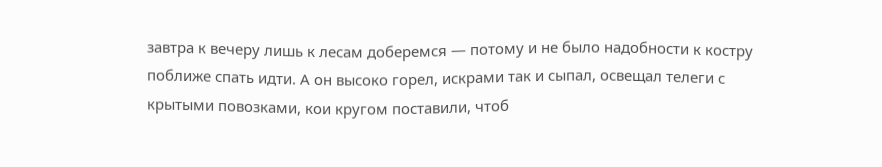завтра к вечеру лишь к лесам доберемся — потому и не было надобности к костру поближе спать идти. А он высоко горел, искрами так и сыпал, освещал телеги с крытыми повозками, кои кругом поставили, чтоб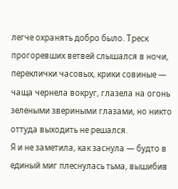легче охранять добро было. Треск прогоревших ветвей слышался в ночи, переклички часовых, крики совиные — чаща чернела вокруг, глазела на огонь зелеными звериными глазами, но никто оттуда выходить не решался.
Я и не заметила, как заснула — будто в единый миг плеснулась тьма, вышибив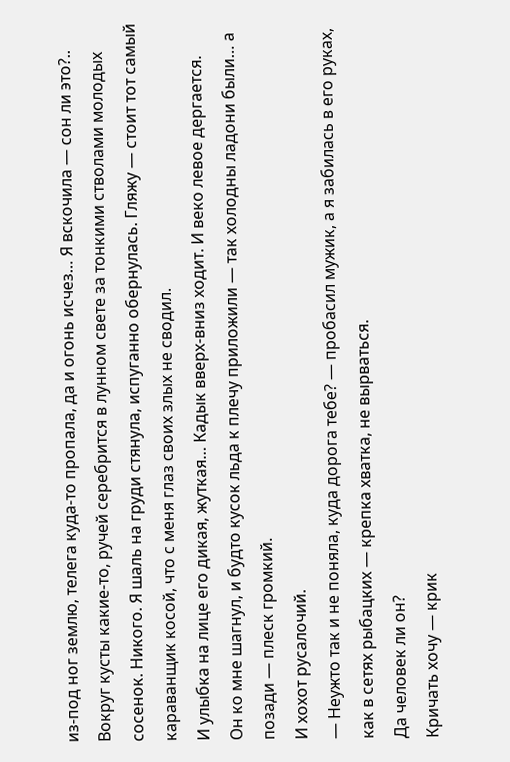из-под ног землю, телега куда-то пропала, да и огонь исчез… Я вскочила — сон ли это?.. Вокруг кусты какие-то, ручей серебрится в лунном свете за тонкими стволами молодых сосенок. Никого. Я шаль на груди стянула, испуганно обернулась. Гляжу — стоит тот самый караванщик косой, что с меня глаз своих злых не сводил.
И улыбка на лице его дикая, жуткая… Кадык вверх-вниз ходит. И веко левое дергается.
Он ко мне шагнул, и будто кусок льда к плечу приложили — так холодны ладони были… а позади — плеск громкий.
И хохот русалочий.
— Неужто так и не поняла, куда дорога тебе? — пробасил мужик, а я забилась в его руках, как в сетях рыбацких — крепка хватка, не вырваться.
Да человек ли он?
Кричать хочу — крик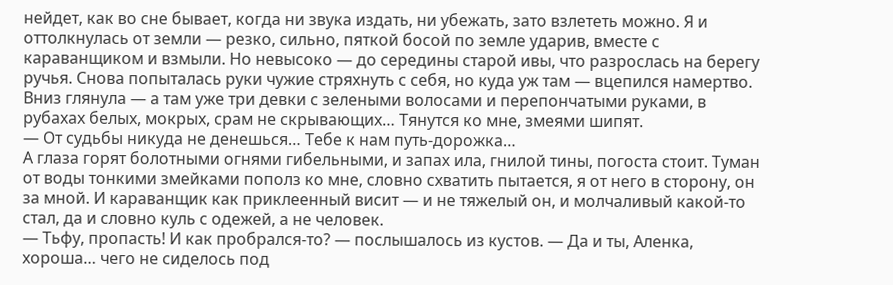нейдет, как во сне бывает, когда ни звука издать, ни убежать, зато взлететь можно. Я и оттолкнулась от земли — резко, сильно, пяткой босой по земле ударив, вместе с караванщиком и взмыли. Но невысоко — до середины старой ивы, что разрослась на берегу ручья. Снова попыталась руки чужие стряхнуть с себя, но куда уж там — вцепился намертво.
Вниз глянула — а там уже три девки с зелеными волосами и перепончатыми руками, в рубахах белых, мокрых, срам не скрывающих… Тянутся ко мне, змеями шипят.
— От судьбы никуда не денешься… Тебе к нам путь-дорожка…
А глаза горят болотными огнями гибельными, и запах ила, гнилой тины, погоста стоит. Туман от воды тонкими змейками пополз ко мне, словно схватить пытается, я от него в сторону, он за мной. И караванщик как приклеенный висит — и не тяжелый он, и молчаливый какой-то стал, да и словно куль с одежей, а не человек.
— Тьфу, пропасть! И как пробрался-то? — послышалось из кустов. — Да и ты, Аленка, хороша… чего не сиделось под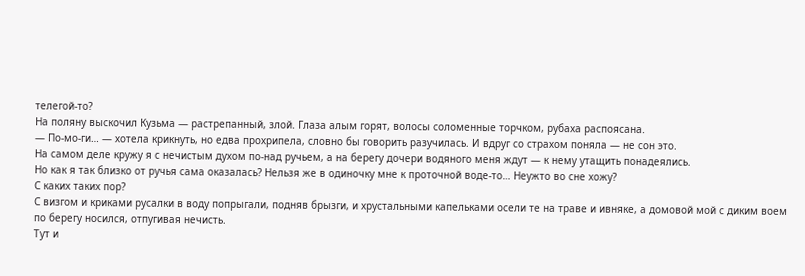телегой-то?
На поляну выскочил Кузьма — растрепанный, злой. Глаза алым горят, волосы соломенные торчком, рубаха распоясана.
— По-мо-ги… — хотела крикнуть, но едва прохрипела, словно бы говорить разучилась. И вдруг со страхом поняла — не сон это.
На самом деле кружу я с нечистым духом по-над ручьем, а на берегу дочери водяного меня ждут — к нему утащить понадеялись.
Но как я так близко от ручья сама оказалась? Нельзя же в одиночку мне к проточной воде-то… Неужто во сне хожу?
С каких таких пор?
С визгом и криками русалки в воду попрыгали, подняв брызги, и хрустальными капельками осели те на траве и ивняке, а домовой мой с диким воем по берегу носился, отпугивая нечисть.
Тут и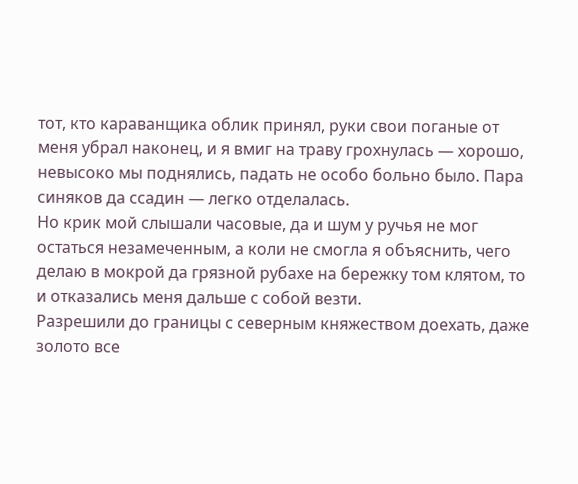тот, кто караванщика облик принял, руки свои поганые от меня убрал наконец, и я вмиг на траву грохнулась — хорошо, невысоко мы поднялись, падать не особо больно было. Пара синяков да ссадин — легко отделалась.
Но крик мой слышали часовые, да и шум у ручья не мог остаться незамеченным, а коли не смогла я объяснить, чего делаю в мокрой да грязной рубахе на бережку том клятом, то и отказались меня дальше с собой везти.
Разрешили до границы с северным княжеством доехать, даже золото все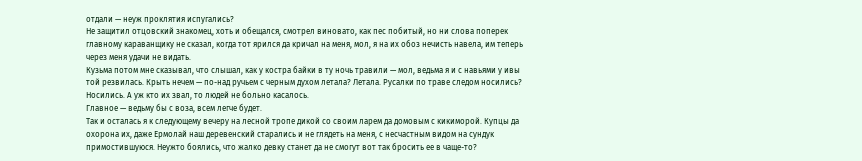отдали — неуж проклятия испугались?
Не защитил отцовский знакомец, хоть и обещался, смотрел виновато, как пес побитый, но ни слова поперек главному караванщику не сказал, когда тот ярился да кричал на меня, мол, я на их обоз нечисть навела, им теперь через меня удачи не видать.
Кузьма потом мне сказывал, что слышал, как у костра байки в ту ночь травили — мол, ведьма я и с навьями у ивы той резвилась. Крыть нечем — по-над ручьем с черным духом летала? Летала. Русалки по траве следом носились? Носились. А уж кто их звал, то людей не больно касалось.
Главное — ведьму бы с воза, всем легче будет.
Так и осталась я к следующему вечеру на лесной тропе дикой со своим ларем да домовым с кикиморой. Купцы да охорона их, даже Ермолай наш деревенский старались и не глядеть на меня, с несчастным видом на сундук примостившуюся. Неужто боялись, что жалко девку станет да не смогут вот так бросить ее в чаще-то?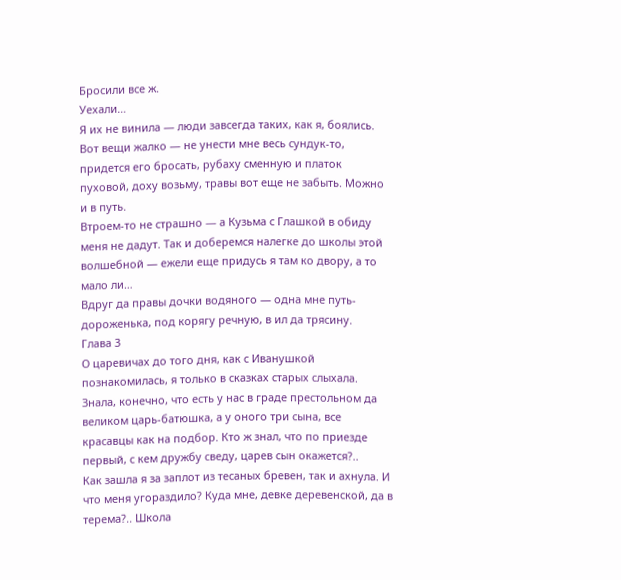Бросили все ж.
Уехали…
Я их не винила — люди завсегда таких, как я, боялись.
Вот вещи жалко — не унести мне весь сундук-то, придется его бросать, рубаху сменную и платок пуховой, доху возьму, травы вот еще не забыть. Можно и в путь.
Втроем-то не страшно — а Кузьма с Глашкой в обиду меня не дадут. Так и доберемся налегке до школы этой волшебной — ежели еще придусь я там ко двору, а то мало ли…
Вдруг да правы дочки водяного — одна мне путь-дороженька, под корягу речную, в ил да трясину.
Глава 3
О царевичах до того дня, как с Иванушкой познакомилась, я только в сказках старых слыхала. Знала, конечно, что есть у нас в граде престольном да великом царь-батюшка, а у оного три сына, все красавцы как на подбор. Кто ж знал, что по приезде первый, с кем дружбу сведу, царев сын окажется?..
Как зашла я за заплот из тесаных бревен, так и ахнула. И что меня угораздило? Куда мне, девке деревенской, да в терема?.. Школа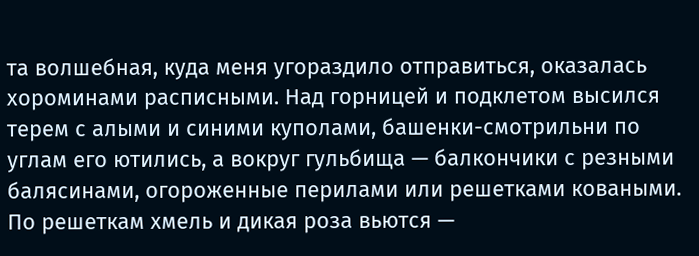та волшебная, куда меня угораздило отправиться, оказалась хороминами расписными. Над горницей и подклетом высился терем с алыми и синими куполами, башенки-смотрильни по углам его ютились, а вокруг гульбища — балкончики с резными балясинами, огороженные перилами или решетками коваными. По решеткам хмель и дикая роза вьются —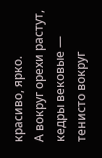красиво, ярко.
А вокруг орехи растут, кедры вековые — тенисто вокруг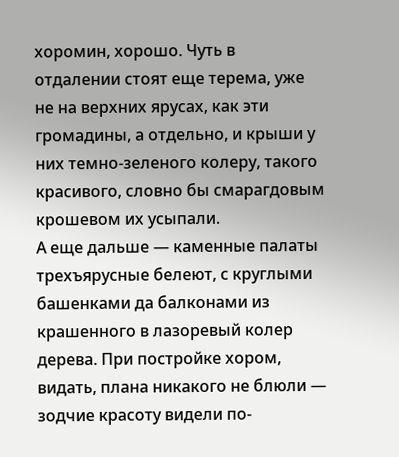хоромин, хорошо. Чуть в отдалении стоят еще терема, уже не на верхних ярусах, как эти громадины, а отдельно, и крыши у них темно-зеленого колеру, такого красивого, словно бы смарагдовым крошевом их усыпали.
А еще дальше — каменные палаты трехъярусные белеют, с круглыми башенками да балконами из крашенного в лазоревый колер дерева. При постройке хором, видать, плана никакого не блюли — зодчие красоту видели по-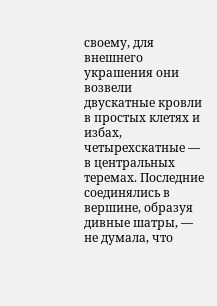своему, для внешнего украшения они возвели двускатные кровли в простых клетях и избах, четырехскатные — в центральных теремах. Последние соединялись в вершине, образуя дивные шатры, — не думала, что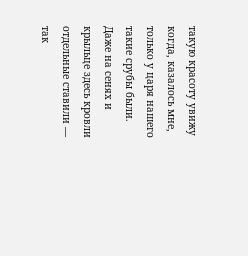такую красоту увижу когда, казалось мне, только у царя нашего такие срубы были. Даже на сенях и крыльце здесь кровли отдельные ставили — так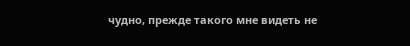чудно, прежде такого мне видеть не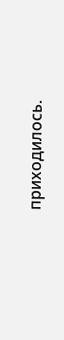приходилось.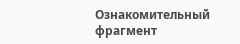Ознакомительный фрагмент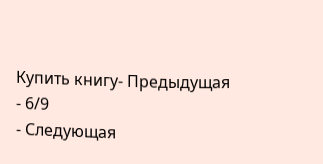Купить книгу- Предыдущая
- 6/9
- Следующая